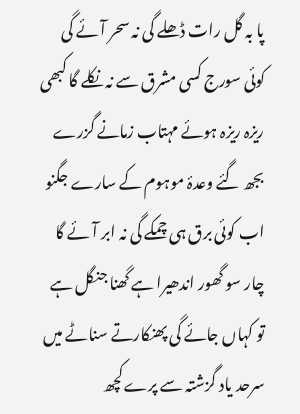پا بہ گل رات ڈھلے گی نہ سحر آئے گی
کوئی سورج کسی مشرق سے نہ نکلے گا کبھی
ریزہ ریزہ ہوئے مہتاب زمانے گزرے
بجھ گئے وعدۂ موہوم کے سارے جگنو
اب کوئی برق ہی چمکے گی نہ ابر آئے گا
چار سو گھور اندھیرا ہے گھنا جنگل ہے
تو کہاں جائے گی پھنکارتے سناٹے میں
سرحد یاد گزشتہ سے پرے کچھ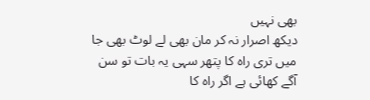بھی نہیں
دیکھ اصرار نہ کر مان بھی لے لوٹ بھی جا
میں تری راہ کا پتھر سہی یہ بات تو سن
آگے کھائی ہے اگر راہ کا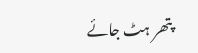پتھر ہٹ جائے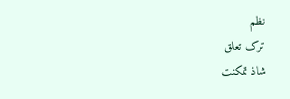نظم
ترک تعلق
شاذ تمکنت